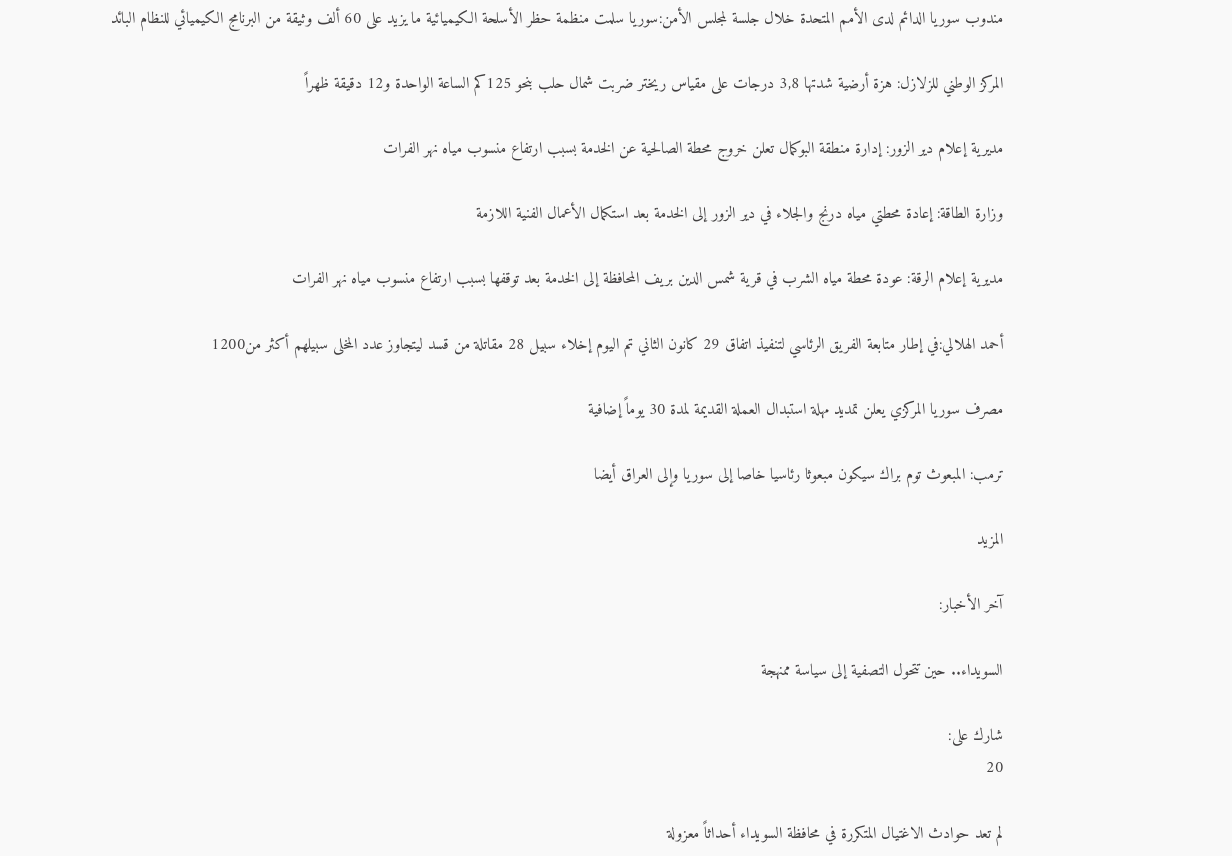مندوب سوريا الدائم لدى الأمم المتحدة خلال جلسة لمجلس الأمن:سوريا سلمت منظمة حظر الأسلحة الكيميائية ما يزيد على 60 ألف وثيقة من البرنامج الكيميائي للنظام البائد

المركز الوطني للزلازل: هزة أرضية شدتها 3,8 درجات على مقياس ريختر ضربت شمال حلب بنحو 125كم الساعة الواحدة و12 دقيقة ظهراً

مديرية إعلام دير الزور: إدارة منطقة البوكمال تعلن خروج محطة الصالحية عن الخدمة بسبب ارتفاع منسوب مياه نهر الفرات

وزارة الطاقة: إعادة محطتي مياه درنج والجلاء في دير الزور إلى الخدمة بعد استكمال الأعمال الفنية اللازمة

مديرية إعلام الرقة: عودة محطة مياه الشرب في قرية شمس الدين بريف المحافظة إلى الخدمة بعد توقفها بسبب ارتفاع منسوب مياه نهر الفرات

أحمد الهلالي:في إطار متابعة الفريق الرئاسي لتنفيذ اتفاق 29 كانون الثاني تم اليوم إخلاء سبيل 28 مقاتلة من قسد ليتجاوز عدد المخلى سبيلهم أكثر من1200

مصرف سوريا المركزي يعلن تمديد مهلة استبدال العملة القديمة لمدة 30 يوماً إضافية

ترمب: المبعوث توم براك سيكون مبعوثا رئاسيا خاصا إلى سوريا وإلى العراق أيضا

المزيد

آخر الأخبار:

السويداء.. حين تتحول التصفية إلى سياسة ممنهجة

شارك على:
20

لم تعد حوادث الاغتيال المتكررة في محافظة السويداء أحداثاً معزولة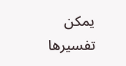يمكن تفسيرها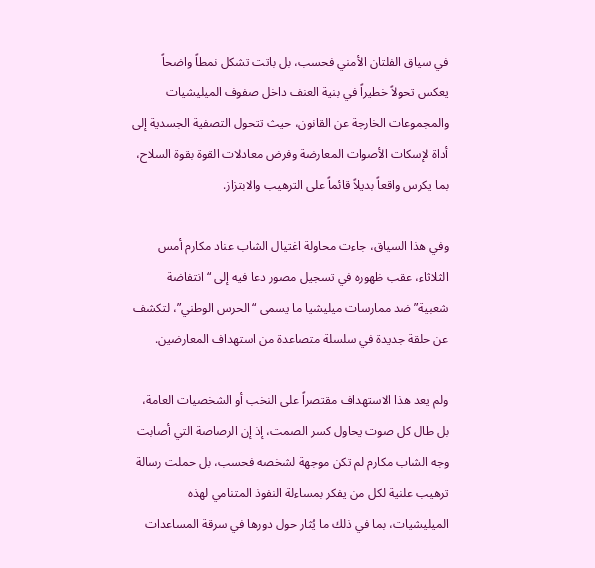في سياق الفلتان الأمني فحسب، بل باتت تشكل نمطاً واضحاً يعكس تحولاً خطيراً في بنية العنف داخل صفوف الميليشيات والمجموعات الخارجة عن القانون، حيث تتحول التصفية الجسدية إلى أداة لإسكات الأصوات المعارضة وفرض معادلات القوة بقوة السلاح، بما يكرس واقعاً بديلاً قائماً على الترهيب والابتزاز.

وفي هذا السياق، جاءت محاولة اغتيال الشاب عناد مكارم أمس الثلاثاء، عقب ظهوره في تسجيل مصور دعا فيه إلى “انتفاضة شعبية” ضد ممارسات ميليشيا ما يسمى “الحرس الوطني”، لتكشف عن حلقة جديدة في سلسلة متصاعدة من استهداف المعارضين.

ولم يعد هذا الاستهداف مقتصراً على النخب أو الشخصيات العامة، بل طال كل صوت يحاول كسر الصمت، إذ إن الرصاصة التي أصابت وجه الشاب مكارم لم تكن موجهة لشخصه فحسب، بل حملت رسالة ترهيب علنية لكل من يفكر بمساءلة النفوذ المتنامي لهذه الميليشيات، بما في ذلك ما يُثار حول دورها في سرقة المساعدات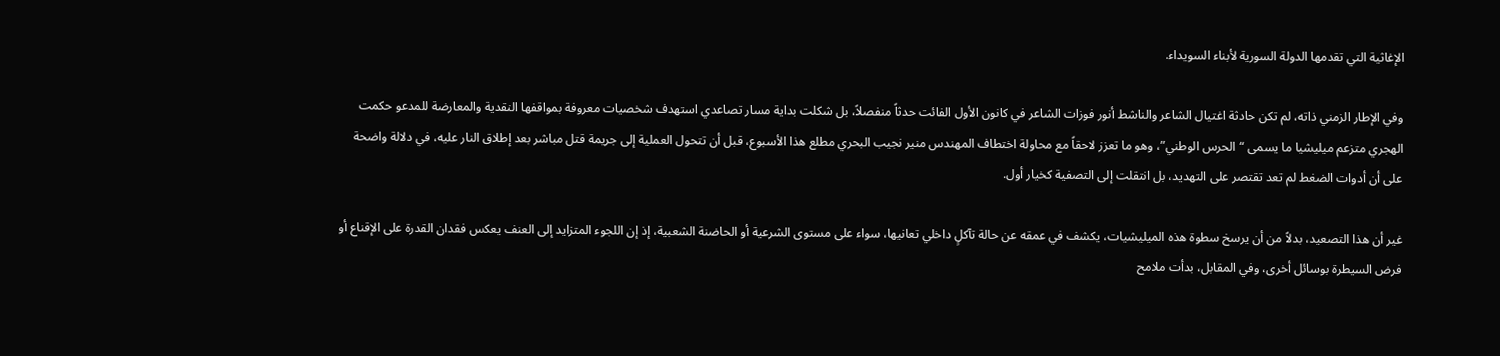الإغاثية التي تقدمها الدولة السورية لأبناء السويداء.

وفي الإطار الزمني ذاته، لم تكن حادثة اغتيال الشاعر والناشط أنور فوزات الشاعر في كانون الأول الفائت حدثاً منفصلاً، بل شكلت بداية مسار تصاعدي استهدف شخصيات معروفة بمواقفها النقدية والمعارضة للمدعو حكمت الهجري متزعم ميليشيا ما يسمى “الحرس الوطني”، وهو ما تعزز لاحقاً مع محاولة اختطاف المهندس منير نجيب البحري مطلع هذا الأسبوع، قبل أن تتحول العملية إلى جريمة قتل مباشر بعد إطلاق النار عليه، في دلالة واضحة على أن أدوات الضغط لم تعد تقتصر على التهديد، بل انتقلت إلى التصفية كخيار أول.

غير أن هذا التصعيد، بدلاً من أن يرسخ سطوة هذه الميليشيات، يكشف في عمقه عن حالة تآكلٍ داخلي تعانيها، سواء على مستوى الشرعية أو الحاضنة الشعبية، إذ إن اللجوء المتزايد إلى العنف يعكس فقدان القدرة على الإقناع أو فرض السيطرة بوسائل أخرى، وفي المقابل، بدأت ملامح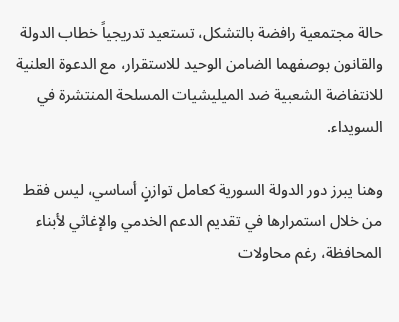حالة مجتمعية رافضة بالتشكل، تستعيد تدريجياً خطاب الدولة والقانون بوصفهما الضامن الوحيد للاستقرار، مع الدعوة العلنية للانتفاضة الشعبية ضد الميليشيات المسلحة المنتشرة في السويداء.

وهنا يبرز دور الدولة السورية كعامل توازنٍ أساسي، ليس فقط من خلال استمرارها في تقديم الدعم الخدمي والإغاثي لأبناء المحافظة، رغم محاولات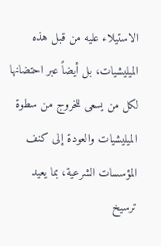الاستيلاء عليه من قبل هذه الميليشيات، بل أيضاً عبر احتضانها لكل من يسعى للخروج من سطوة الميليشيات والعودة إلى كنف المؤسسات الشرعية، بما يعيد ترسيخ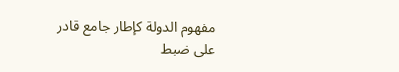مفهوم الدولة كإطار جامع قادر على ضبط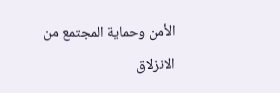الأمن وحماية المجتمع من الانزلاق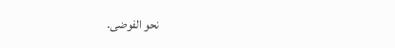نحو الفوضى.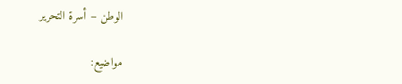الوطن – أسرة التحرير

مواضيع: